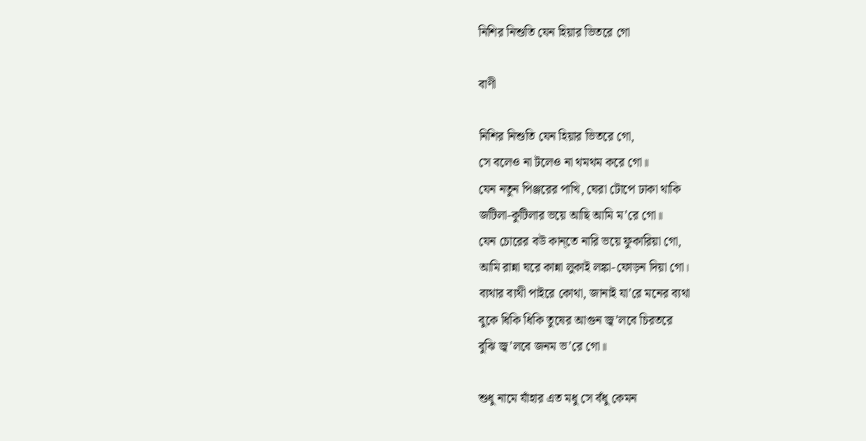নিশির নিশুতি যেন হিয়ার ভিতরে গো

বাণী

নিশির নিশুতি যেন হিয়ার ভিতরে গো,
সে বলেও না টলেও না থমথম করে গো॥
যেন নতুন পিঞ্জরের পাখি, ঘেরা টোপে ঢাকা থাকি
জটিলা-কুটিলার ভয়ে আছি আমি ম’রে গো॥
যেন চোরের বউ কান্‌তে নারি ভয়ে ফুকারিয়া গো,
আমি রান্না ঘরে কান্না লুকাই লঙ্কা-ফোড়ন দিয়া গো।
ব্যথার ব্যথী পাইরে কোথা, জানাই যা’রে মনের ব্যথা
বুকে ধিকি ধিকি তুষের আগুন জ্ব’লবে চিরতরে
বুঝি জ্ব’লবে জনম ভ’রে গো॥

শুধু নামে যাঁহার এত মধু সে বঁধু কেমন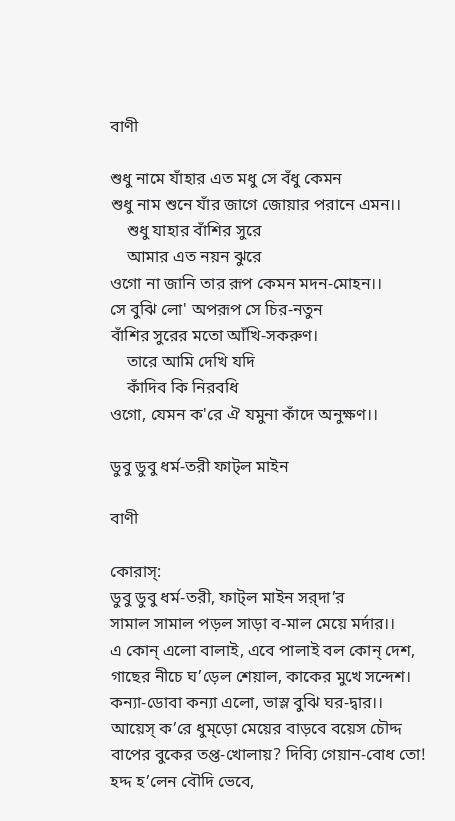বাণী

শুধু নামে যাঁহার এত মধু সে বঁধু কেমন
শুধু নাম শুনে যাঁর জাগে জোয়ার পরানে এমন।।
    শুধু যাহার বাঁশির সুরে
    আমার এত নয়ন ঝুরে
ওগো না জানি তার রূপ কেমন মদন-মোহন।।
সে বুঝি লো' অপরূপ সে চির-নতুন
বাঁশির সুরের মতো আঁখি-সকরুণ।
    তারে আমি দেখি যদি
    কাঁদিব কি নিরবধি
ওগো, যেমন ক'রে ঐ যমুনা কাঁদে অনুক্ষণ।।

ডুবু ডুবু ধর্ম-তরী ফাট্‌ল মাইন

বাণী

কোরাস্:
ডুবু ডুবু ধর্ম-তরী, ফাট্‌ল মাইন সর্‌দা’র
সামাল সামাল পড়ল সাড়া ব-মাল মেয়ে মর্দার।।
এ কোন্ এলো বালাই, এবে পালাই বল কোন্ দেশ,
গাছের নীচে ঘ’ড়েল শেয়াল, কাকের মুখে সন্দেশ।
কন্যা-ডোবা কন্যা এলো, ভাস্ল বুঝি ঘর-দ্বার।।
আয়েস্ ক’রে ধুম্‌ড়ো মেয়ের বাড়বে বয়েস চৌদ্দ
বাপের বুকের তপ্ত-খোলায়? দিব্যি গেয়ান-বোধ তো!
হদ্দ হ’লেন বৌদি ভেবে,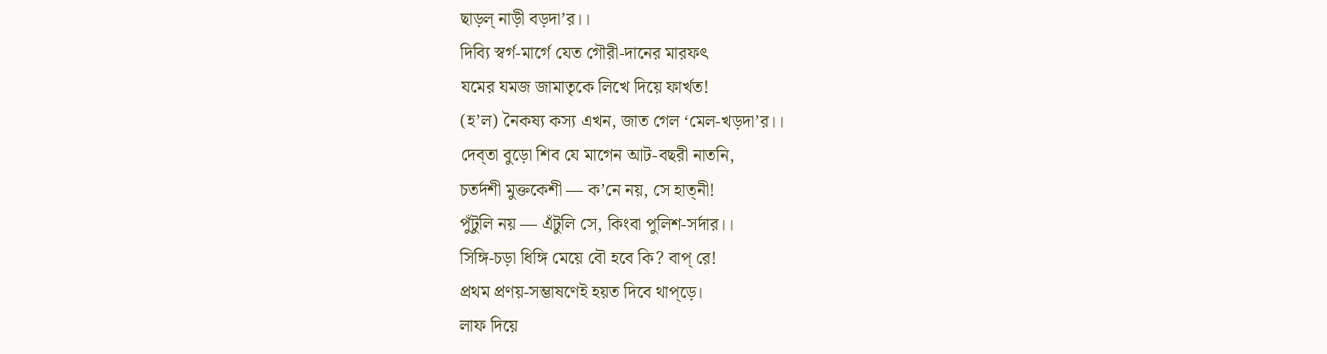ছাড়ল্ নাড়ী বড়দা’র।।
দিব্যি স্বর্গ-মার্গে যেত গৌরী-দানের মারফৎ
যমের যমজ জামাতৃকে লিখে দিয়ে ফার্খত!
(হ’ল) নৈকষ্য কস্য এখন, জাত গেল ‘মেল-খড়দা’র।।
দেব্‌তা বুড়ো শিব যে মাগেন আট-বছরী নাতনি,
চতর্দশী মুক্তকেশী — ক’নে নয়, সে হাত্‌নী!
পুঁটুলি নয় — এঁটুলি সে, কিংবা পুলিশ-সর্দার।।
সিঙ্গি-চড়া ধিঙ্গি মেয়ে বৌ হবে কি? বাপ্ রে!
প্রথম প্রণয়-সম্ভাষণেই হয়ত দিবে থাপ্‌ড়ে।
লাফ দিয়ে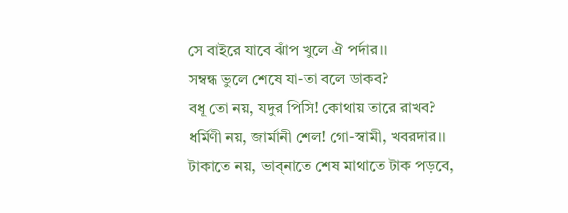সে বাইরে যাবে ঝাঁপ খুলে ঐ পর্দার।।
সম্বন্ধ ভুলে শেষে যা-তা বলে ডাকব?
বধূ তো নয়, যদুর পিসি! কোথায় তারে রাখব?
ধর্মিণী নয়, জার্মানী শেল! গো-স্বামী, খবরদার।।
টাকাতে নয়, ভাব্‌নাতে শেষ মাথাতে টাক পড়বে,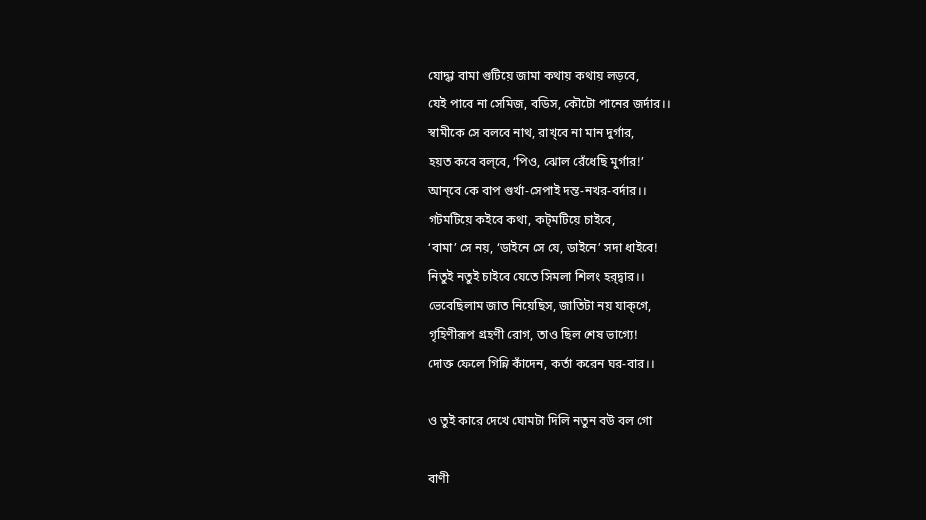যোদ্ধা বামা গুটিয়ে জামা কথায় কথায় লড়বে,
যেই পাবে না সেমিজ, বডিস, কৌটো পানের জর্দার।।
স্বামীকে সে বলবে নাথ, রাখ্‌বে না মান দুর্গার,
হয়ত কবে বল্‌বে, ‘পিও, ঝোল রেঁধেছি মুর্গার!’
আন্‌বে কে বাপ গুর্খা-সেপাই দন্ত-নখর-বর্দার।।
গটমটিয়ে কইবে কথা, কট্‌মটিয়ে চাইবে,
‘বামা’ সে নয়, ‘ডাইনে সে যে, ডাইনে’ সদা ধাইবে!
নিতুই নতুই চাইবে যেতে সিমলা শিলং হর্‌দ্বার।।
ভেবেছিলাম জাত নিয়েছিস, জাতিটা নয় যাক্‌গে,
গৃহিণীরূপ গ্রহণী রোগ, তাও ছিল শেষ ভাগ্যে!
দোক্ত ফেলে গিন্নি কাঁদেন, কর্তা করেন ঘর-বার।।

ও তুই কারে দেখে ঘোমটা দিলি নতুন বউ বল গো

বাণী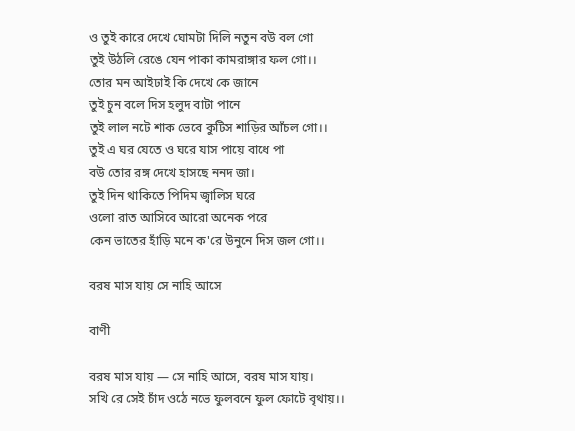ও তুই কারে দেখে ঘোমটা দিলি নতুন বউ বল গো
তুই উঠলি রেঙে যেন পাকা কামরাঙ্গার ফল গো।।
তোর মন আইঢাই কি দেখে কে জানে
তুই চুন বলে দিস হলুদ বাটা পানে
তুই লাল নটে শাক ভেবে কুটিস শাড়ির আঁচল গো।।
তুই এ ঘর যেতে ও ঘরে যাস পায়ে বাধে পা
বউ তোর রঙ্গ দেখে হাসছে ননদ জা।
তুই দিন থাকিতে পিদিম জ্বালিস ঘরে
ওলো রাত আসিবে আরো অনেক পরে
কেন ভাতের হাঁড়ি মনে ক'রে উনুনে দিস জল গো।।

বরষ মাস যায় সে নাহি আসে

বাণী

বরষ মাস যায় — সে নাহি আসে, বরষ মাস যায়।
সখি রে সেই চাঁদ ওঠে নভে ফুলবনে ফুল ফোটে বৃথায়।।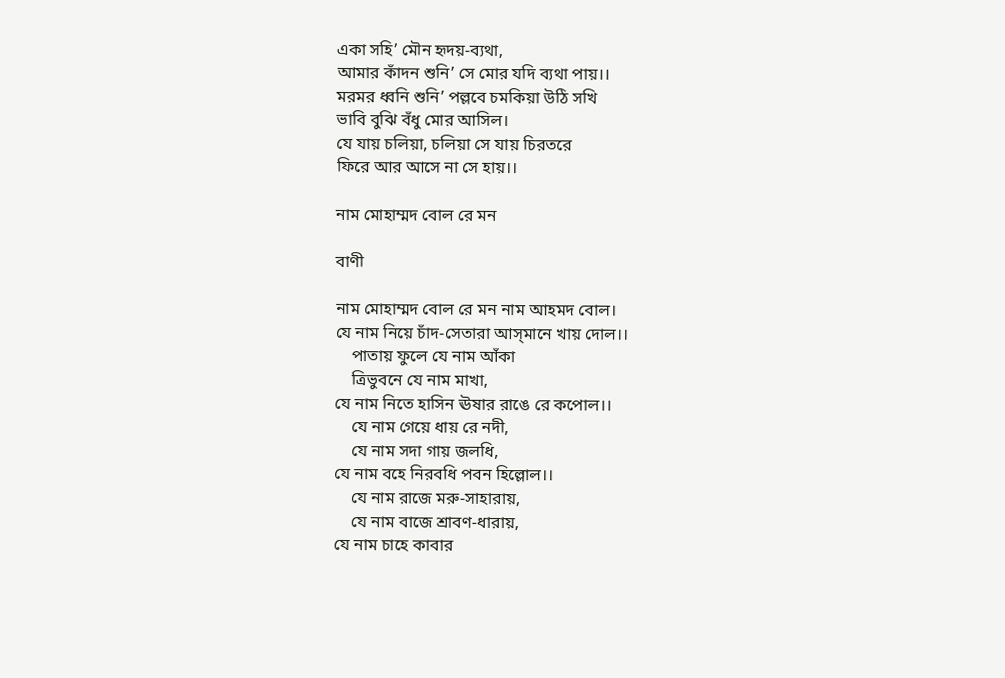একা সহি’ মৌন হৃদয়-ব্যথা,
আমার কাঁদন শুনি’ সে মোর যদি ব্যথা পায়।।
মরমর ধ্বনি শুনি’ পল্লবে চমকিয়া উঠি সখি
ভাবি বুঝি বঁধু মোর আসিল।
যে যায় চলিয়া, চলিয়া সে যায় চিরতরে
ফিরে আর আসে না সে হায়।।

নাম মোহাম্মদ বোল রে মন

বাণী

নাম মোহাম্মদ বোল রে মন নাম আহমদ বোল।
যে নাম নিয়ে চাঁদ-সেতারা আস্‌মানে খায় দোল।।
    পাতায় ফুলে যে নাম আঁকা
    ত্রিভুবনে যে নাম মাখা,
যে নাম নিতে হাসিন ঊষার রাঙে রে কপোল।।
    যে নাম গেয়ে ধায় রে নদী,
    যে নাম সদা গায় জলধি,
যে নাম বহে নিরবধি পবন হিল্লোল।।
    যে নাম রাজে মরু-সাহারায়,
    যে নাম বাজে শ্রাবণ-ধারায়,
যে নাম চাহে কাবার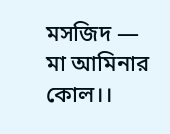মসজিদ — মা আমিনার কোল।।